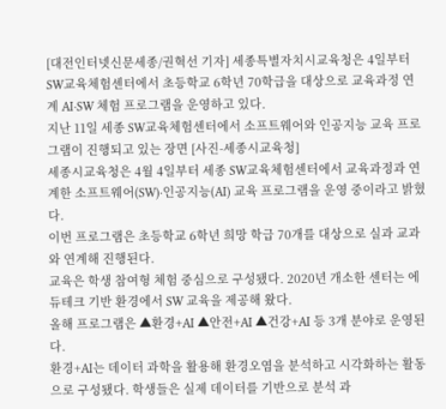[대전인터넷신문세종/권혁선 기자] 세종특별자치시교육청은 4일부터 SW교육체험센터에서 초등학교 6학년 70학급을 대상으로 교육과정 연계 AI·SW 체험 프로그램을 운영하고 있다.
지난 11일 세종 SW교육체험센터에서 소프트웨어와 인공지능 교육 프로그램이 진행되고 있는 장면 [사진-세종시교육청]
세종시교육청은 4월 4일부터 세종 SW교육체험센터에서 교육과정과 연계한 소프트웨어(SW)·인공지능(AI) 교육 프로그램을 운영 중이라고 밝혔다.
이번 프로그램은 초등학교 6학년 희망 학급 70개를 대상으로 실과 교과와 연계해 진행된다.
교육은 학생 참여형 체험 중심으로 구성됐다. 2020년 개소한 센터는 에듀테크 기반 환경에서 SW 교육을 제공해 왔다.
올해 프로그램은 ▲환경+AI ▲안전+AI ▲건강+AI 등 3개 분야로 운영된다.
환경+AI는 데이터 과학을 활용해 환경오염을 분석하고 시각화하는 활동으로 구성됐다. 학생들은 실제 데이터를 기반으로 분석 과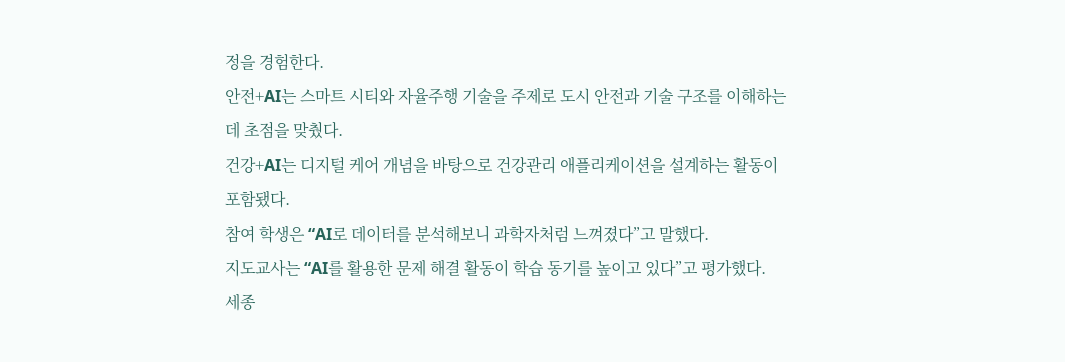정을 경험한다.
안전+AI는 스마트 시티와 자율주행 기술을 주제로 도시 안전과 기술 구조를 이해하는 데 초점을 맞췄다.
건강+AI는 디지털 케어 개념을 바탕으로 건강관리 애플리케이션을 설계하는 활동이 포함됐다.
참여 학생은 “AI로 데이터를 분석해보니 과학자처럼 느껴졌다”고 말했다.
지도교사는 “AI를 활용한 문제 해결 활동이 학습 동기를 높이고 있다”고 평가했다.
세종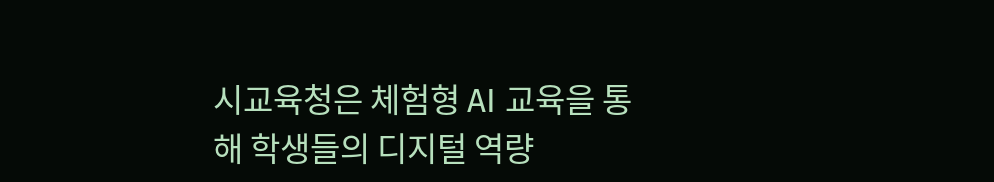시교육청은 체험형 AI 교육을 통해 학생들의 디지털 역량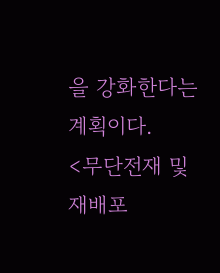을 강화한다는 계획이다.
<무단전재 및 재배포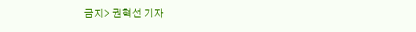금지> 권혁선 기자